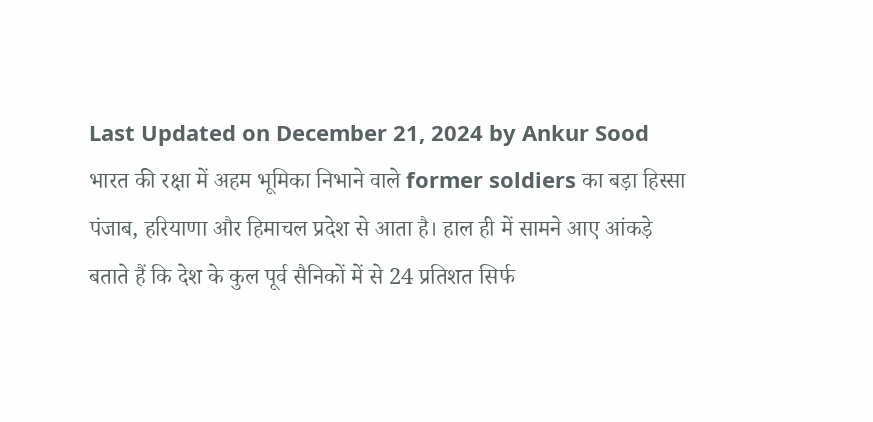Last Updated on December 21, 2024 by Ankur Sood
भारत की रक्षा में अहम भूमिका निभाने वाले former soldiers का बड़ा हिस्सा पंजाब, हरियाणा और हिमाचल प्रदेश से आता है। हाल ही में सामने आए आंकड़े बताते हैं कि देश के कुल पूर्व सैनिकों में से 24 प्रतिशत सिर्फ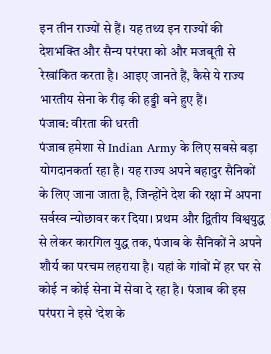इन तीन राज्यों से हैं। यह तथ्य इन राज्यों की देशभक्ति और सैन्य परंपरा को और मजबूती से रेखांकित करता है। आइए जानते हैं, कैसे ये राज्य भारतीय सेना के रीढ़ की हड्डी बने हुए हैं।
पंजाब: वीरता की धरती
पंजाब हमेशा से Indian Army के लिए सबसे बड़ा योगदानकर्ता रहा है। यह राज्य अपने बहादुर सैनिकों के लिए जाना जाता है, जिन्होंने देश की रक्षा में अपना सर्वस्व न्योछावर कर दिया। प्रथम और द्वितीय विश्वयुद्ध से लेकर कारगिल युद्ध तक, पंजाब के सैनिकों ने अपने शौर्य का परचम लहराया है। यहां के गांवों में हर घर से कोई न कोई सेना में सेवा दे रहा है। पंजाब की इस परंपरा ने इसे ‘देश के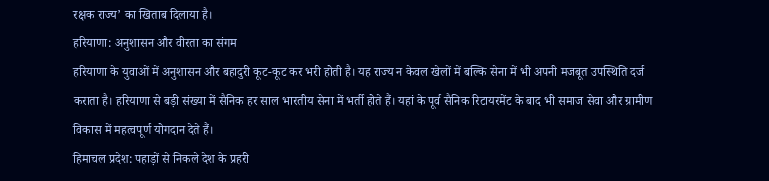रक्षक राज्य’ का खिताब दिलाया है।
हरियाणा: अनुशासन और वीरता का संगम
हरियाणा के युवाओं में अनुशासन और बहादुरी कूट-कूट कर भरी होती है। यह राज्य न केवल खेलों में बल्कि सेना में भी अपनी मजबूत उपस्थिति दर्ज कराता है। हरियाणा से बड़ी संख्या में सैनिक हर साल भारतीय सेना में भर्ती होते हैं। यहां के पूर्व सैनिक रिटायरमेंट के बाद भी समाज सेवा और ग्रामीण विकास में महत्वपूर्ण योगदान देते हैं।
हिमाचल प्रदेश: पहाड़ों से निकले देश के प्रहरी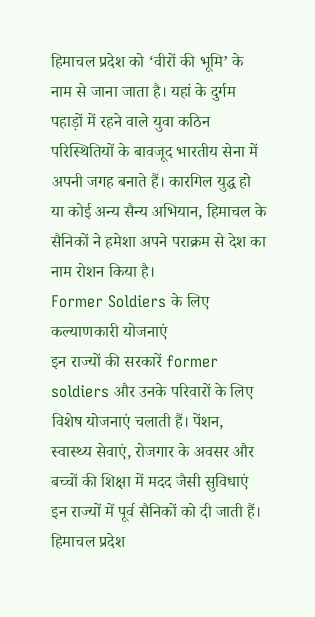हिमाचल प्रदेश को ‘वीरों की भूमि’ के नाम से जाना जाता है। यहां के दुर्गम पहाड़ों में रहने वाले युवा कठिन परिस्थितियों के बावजूद भारतीय सेना में अपनी जगह बनाते हैं। कारगिल युद्ध हो या कोई अन्य सैन्य अभियान, हिमाचल के सैनिकों ने हमेशा अपने पराक्रम से देश का नाम रोशन किया है।
Former Soldiers के लिए कल्याणकारी योजनाएं
इन राज्यों की सरकारें former soldiers और उनके परिवारों के लिए विशेष योजनाएं चलाती हैं। पेंशन, स्वास्थ्य सेवाएं, रोजगार के अवसर और बच्चों की शिक्षा में मदद जैसी सुविधाएं इन राज्यों में पूर्व सैनिकों को दी जाती हैं। हिमाचल प्रदेश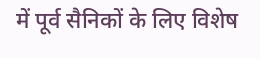में पूर्व सैनिकों के लिए विशेष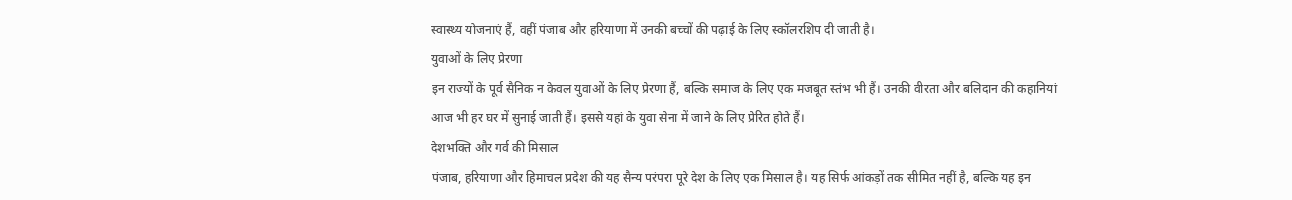स्वास्थ्य योजनाएं हैं, वहीं पंजाब और हरियाणा में उनकी बच्चों की पढ़ाई के लिए स्कॉलरशिप दी जाती है।
युवाओं के लिए प्रेरणा
इन राज्यों के पूर्व सैनिक न केवल युवाओं के लिए प्रेरणा हैं, बल्कि समाज के लिए एक मजबूत स्तंभ भी हैं। उनकी वीरता और बलिदान की कहानियां आज भी हर घर में सुनाई जाती हैं। इससे यहां के युवा सेना में जाने के लिए प्रेरित होते हैं।
देशभक्ति और गर्व की मिसाल
पंजाब, हरियाणा और हिमाचल प्रदेश की यह सैन्य परंपरा पूरे देश के लिए एक मिसाल है। यह सिर्फ आंकड़ों तक सीमित नहीं है, बल्कि यह इन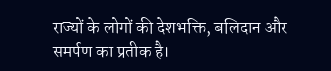राज्यों के लोगों की देशभक्ति, बलिदान और समर्पण का प्रतीक है।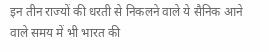इन तीन राज्यों की धरती से निकलने वाले ये सैनिक आने वाले समय में भी भारत की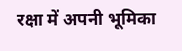रक्षा में अपनी भूमिका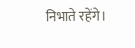निभाते रहेंगे।